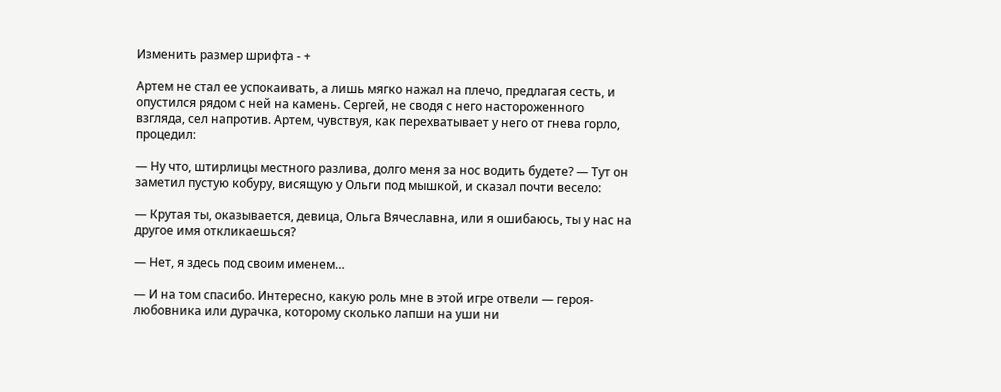Изменить размер шрифта - +

Артем не стал ее успокаивать, а лишь мягко нажал на плечо, предлагая сесть, и опустился рядом с ней на камень. Сергей, не сводя с него настороженного взгляда, сел напротив. Артем, чувствуя, как перехватывает у него от гнева горло, процедил:

— Ну что, штирлицы местного разлива, долго меня за нос водить будете? — Тут он заметил пустую кобуру, висящую у Ольги под мышкой, и сказал почти весело:

— Крутая ты, оказывается, девица, Ольга Вячеславна, или я ошибаюсь, ты у нас на другое имя откликаешься?

— Нет, я здесь под своим именем…

— И на том спасибо. Интересно, какую роль мне в этой игре отвели — героя-любовника или дурачка, которому сколько лапши на уши ни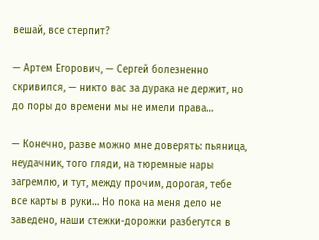вешай, все стерпит?

— Артем Егорович, — Сергей болезненно скривился, — никто вас за дурака не держит, но до поры до времени мы не имели права…

— Конечно, разве можно мне доверять: пьяница, неудачник, того гляди, на тюремные нары загремлю, и тут, между прочим, дорогая, тебе все карты в руки… Но пока на меня дело не заведено, наши стежки-дорожки разбегутся в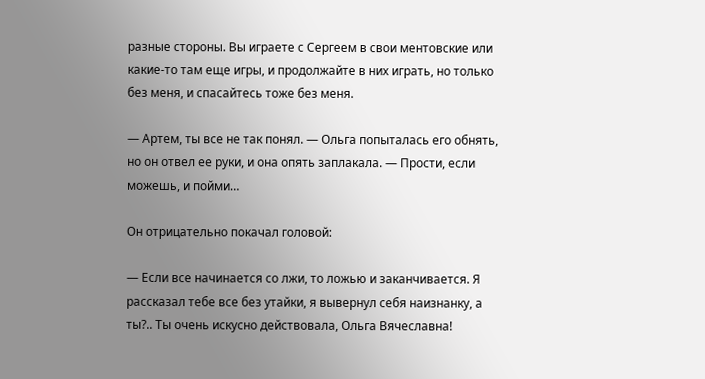разные стороны. Вы играете с Сергеем в свои ментовские или какие-то там еще игры, и продолжайте в них играть, но только без меня, и спасайтесь тоже без меня.

— Артем, ты все не так понял. — Ольга попыталась его обнять, но он отвел ее руки, и она опять заплакала. — Прости, если можешь, и пойми…

Он отрицательно покачал головой:

— Если все начинается со лжи, то ложью и заканчивается. Я рассказал тебе все без утайки, я вывернул себя наизнанку, а ты?.. Ты очень искусно действовала, Ольга Вячеславна!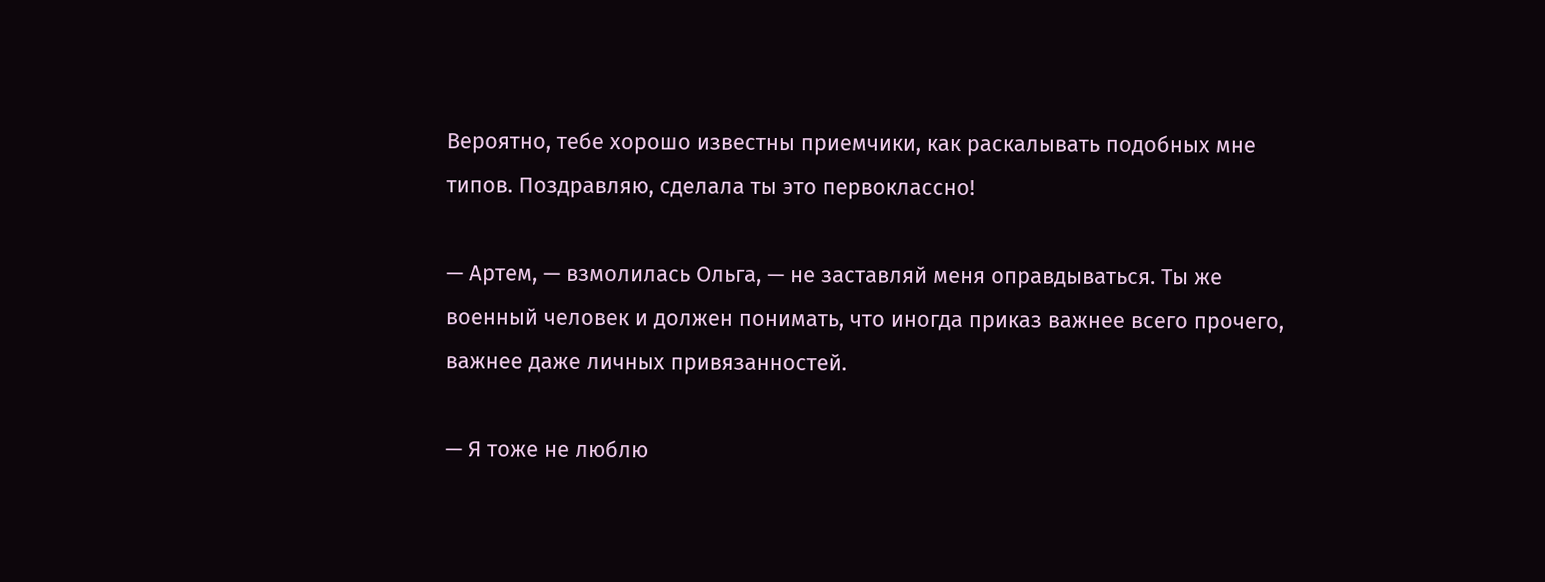Вероятно, тебе хорошо известны приемчики, как раскалывать подобных мне типов. Поздравляю, сделала ты это первоклассно!

— Артем, — взмолилась Ольга, — не заставляй меня оправдываться. Ты же военный человек и должен понимать, что иногда приказ важнее всего прочего, важнее даже личных привязанностей.

— Я тоже не люблю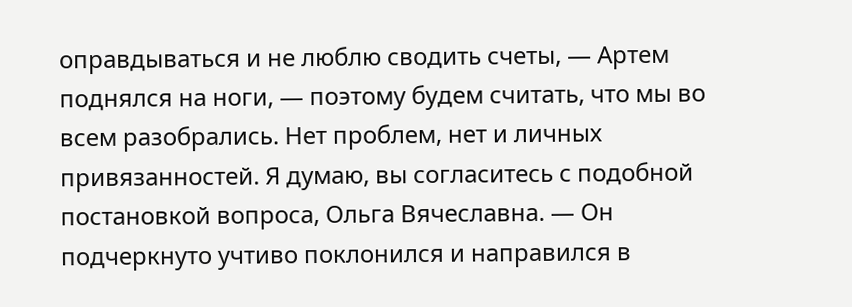оправдываться и не люблю сводить счеты, — Артем поднялся на ноги, — поэтому будем считать, что мы во всем разобрались. Нет проблем, нет и личных привязанностей. Я думаю, вы согласитесь с подобной постановкой вопроса, Ольга Вячеславна. — Он подчеркнуто учтиво поклонился и направился в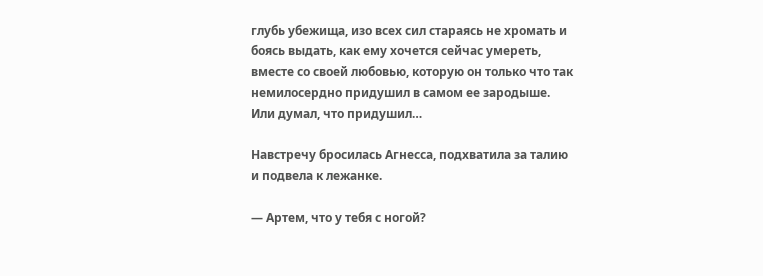глубь убежища, изо всех сил стараясь не хромать и боясь выдать, как ему хочется сейчас умереть, вместе со своей любовью, которую он только что так немилосердно придушил в самом ее зародыше. Или думал, что придушил…

Навстречу бросилась Агнесса, подхватила за талию и подвела к лежанке.

— Артем, что у тебя с ногой?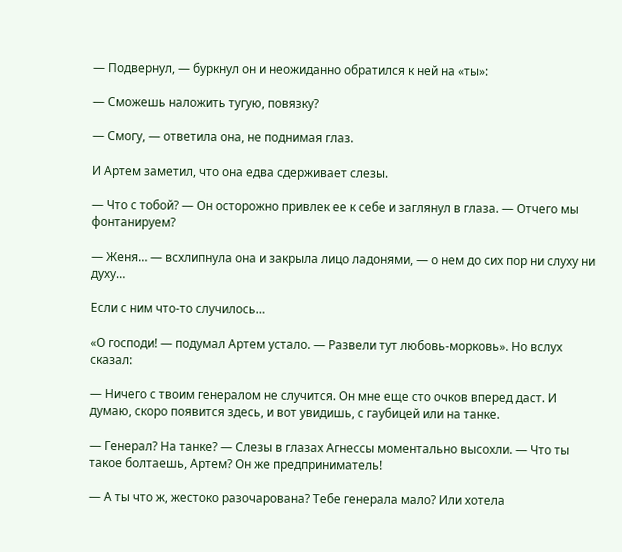— Подвернул, — буркнул он и неожиданно обратился к ней на «ты»:

— Сможешь наложить тугую, повязку?

— Смогу, — ответила она, не поднимая глаз.

И Артем заметил, что она едва сдерживает слезы.

— Что с тобой? — Он осторожно привлек ее к себе и заглянул в глаза. — Отчего мы фонтанируем?

— Женя… — всхлипнула она и закрыла лицо ладонями, — о нем до сих пор ни слуху ни духу…

Если с ним что-то случилось…

«О господи! — подумал Артем устало. — Развели тут любовь-морковь». Но вслух сказал:

— Ничего с твоим генералом не случится. Он мне еще сто очков вперед даст. И думаю, скоро появится здесь, и вот увидишь, с гаубицей или на танке.

— Генерал? На танке? — Слезы в глазах Агнессы моментально высохли. — Что ты такое болтаешь, Артем? Он же предприниматель!

— А ты что ж, жестоко разочарована? Тебе генерала мало? Или хотела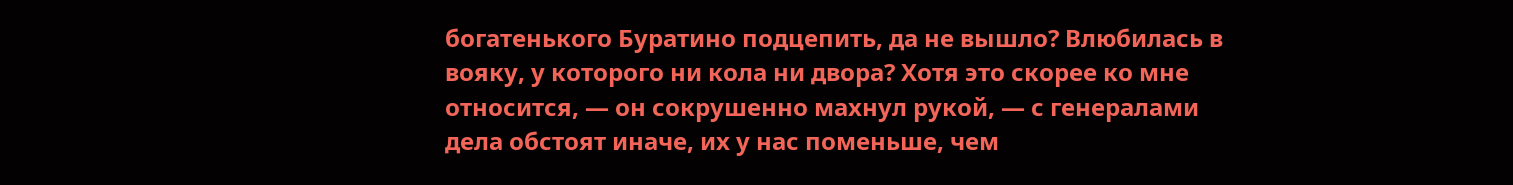богатенького Буратино подцепить, да не вышло? Влюбилась в вояку, у которого ни кола ни двора? Хотя это скорее ко мне относится, — он сокрушенно махнул рукой, — с генералами дела обстоят иначе, их у нас поменьше, чем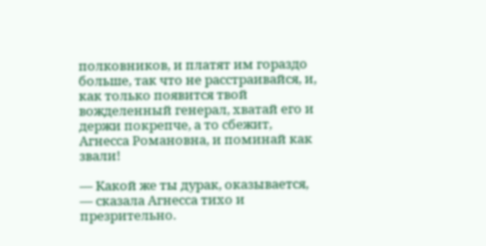полковников, и платят им гораздо больше, так что не расстраивайся, и, как только появится твой вожделенный генерал, хватай его и держи покрепче, а то сбежит, Агнесса Романовна, и поминай как звали!

— Какой же ты дурак, оказывается, — сказала Агнесса тихо и презрительно.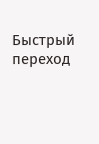Быстрый переход